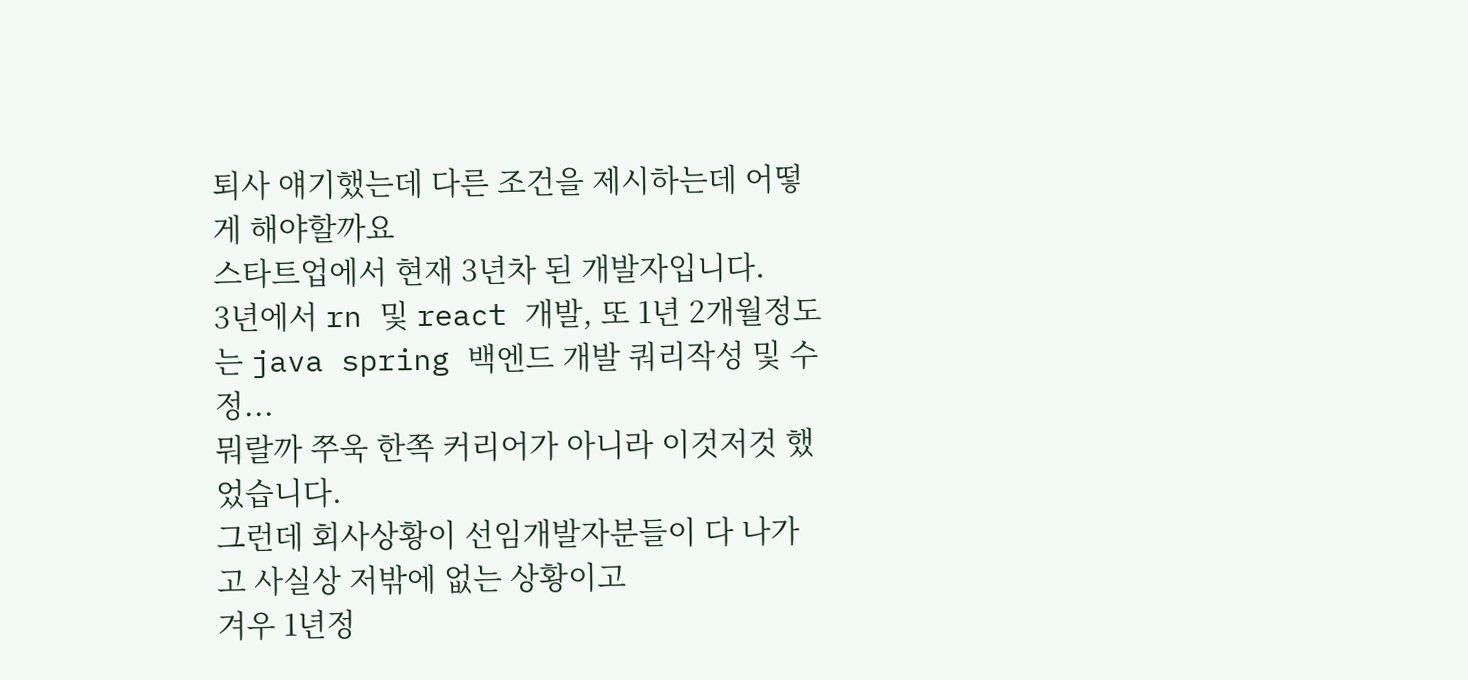퇴사 얘기했는데 다른 조건을 제시하는데 어떻게 해야할까요
스타트업에서 현재 3년차 된 개발자입니다.
3년에서 rn 및 react 개발, 또 1년 2개월정도는 java spring 백엔드 개발 쿼리작성 및 수정...
뭐랄까 쭈욱 한쪽 커리어가 아니라 이것저것 했었습니다.
그런데 회사상황이 선임개발자분들이 다 나가고 사실상 저밖에 없는 상황이고
겨우 1년정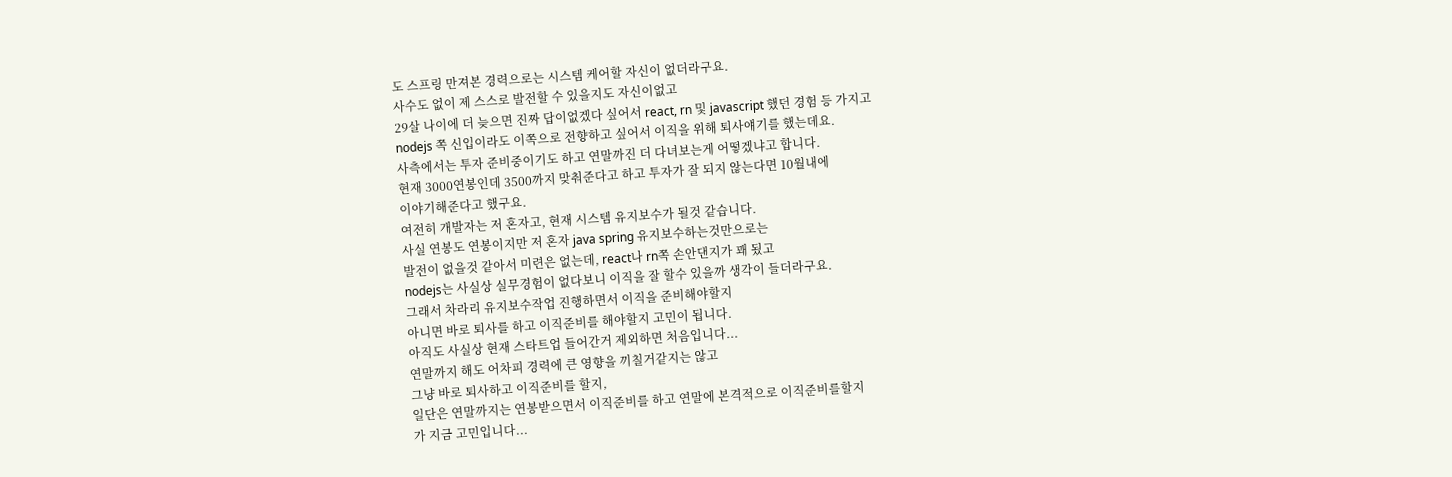도 스프링 만져본 경력으로는 시스템 케어할 자신이 없더라구요.
사수도 없이 제 스스로 발전할 수 있을지도 자신이없고
29살 나이에 더 늦으면 진짜 답이없겠다 싶어서 react, rn 및 javascript 했던 경험 등 가지고
nodejs 쪽 신입이라도 이쪽으로 전향하고 싶어서 이직을 위해 퇴사얘기를 했는데요.
사측에서는 투자 준비중이기도 하고 연말까진 더 다녀보는게 어떻겠냐고 합니다.
현재 3000연봉인데 3500까지 맞춰준다고 하고 투자가 잘 되지 않는다면 10월내에
이야기해준다고 했구요.
여전히 개발자는 저 혼자고, 현재 시스템 유지보수가 될것 같습니다.
사실 연봉도 연봉이지만 저 혼자 java spring 유지보수하는것만으로는
발전이 없을것 같아서 미련은 없는데, react나 rn쪽 손안댄지가 꽤 됬고
nodejs는 사실상 실무경험이 없다보니 이직을 잘 할수 있을까 생각이 들더라구요.
그래서 차라리 유지보수작업 진행하면서 이직을 준비해야할지
아니면 바로 퇴사를 하고 이직준비를 해야할지 고민이 됩니다.
아직도 사실상 현재 스타트업 들어간거 제외하면 처음입니다...
연말까지 해도 어차피 경력에 큰 영향을 끼칠거같지는 않고
그냥 바로 퇴사하고 이직준비를 할지,
일단은 연말까지는 연봉받으면서 이직준비를 하고 연말에 본격적으로 이직준비를할지
가 지금 고민입니다...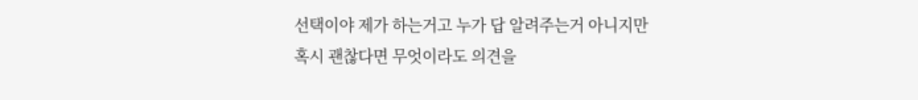선택이야 제가 하는거고 누가 답 알려주는거 아니지만
혹시 괜찮다면 무엇이라도 의견을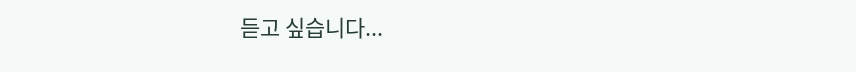듣고 싶습니다...